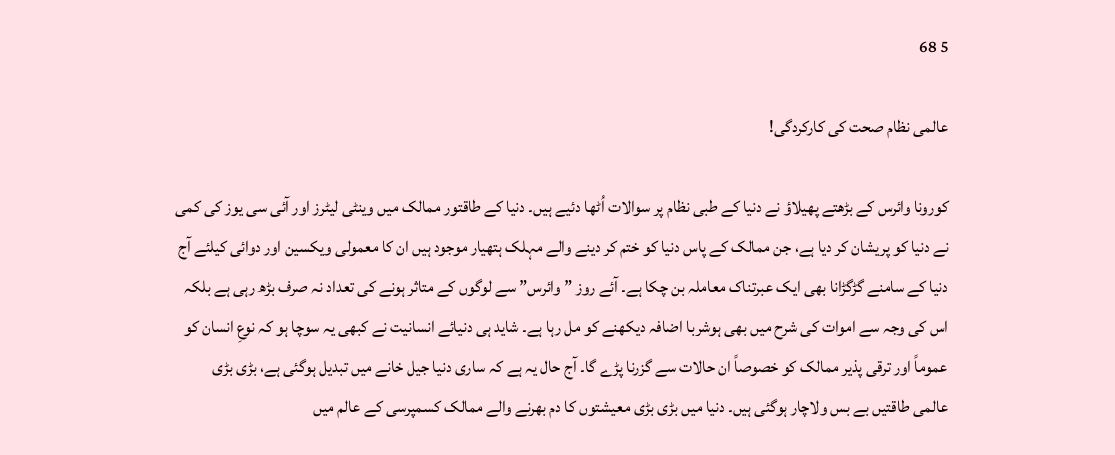5 68

عالمی نظام صحت کی کارکردگی!

کورونا وائرس کے بڑھتے پھیلاؤ نے دنیا کے طبی نظام پر سوالات اُٹھا دئیے ہیں۔ دنیا کے طاقتور ممالک میں وینٹی لیٹرز اور آئی سی یوز کی کمی نے دنیا کو پریشان کر دیا ہے، جن ممالک کے پاس دنیا کو ختم کر دینے والے مہلک ہتھیار موجود ہیں ان کا معمولی ویکسین اور دوائی کیلئے آج دنیا کے سامنے گڑگڑانا بھی ایک عبرتناک معاملہ بن چکا ہے۔ آئے روز ”وائرس” سے لوگوں کے متاثر ہونے کی تعداد نہ صرف بڑھ رہی ہے بلکہ اس کی وجہ سے اموات کی شرح میں بھی ہوشربا اضافہ دیکھنے کو مل رہا ہے۔ شاید ہی دنیائے انسانیت نے کبھی یہ سوچا ہو کہ نوعِ انسان کو عموماً اور ترقی پذیر ممالک کو خصوصاً ان حالات سے گزرنا پڑے گا۔ آج حال یہ ہے کہ ساری دنیا جیل خانے میں تبدیل ہوگئی ہے، بڑی بڑی عالمی طاقتیں بے بس ولاچار ہوگئی ہیں۔ دنیا میں بڑی بڑی معیشتوں کا دم بھرنے والے ممالک کسمپرسی کے عالم میں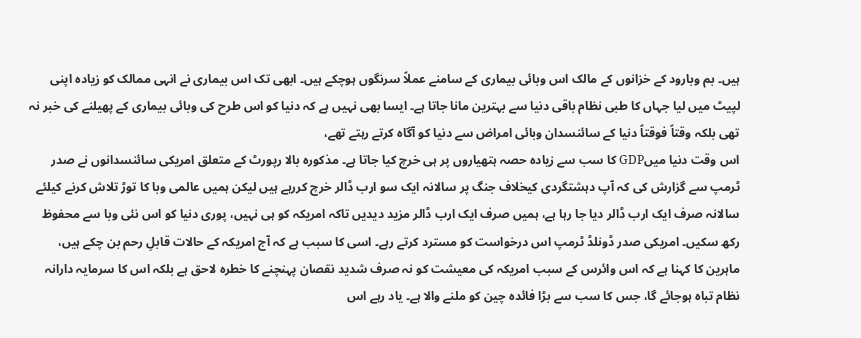ہیں۔ بم وبارود کے خزانوں کے مالک اس وبائی بیماری کے سامنے عملاً سرنگوں ہوچکے ہیں۔ ابھی تک اس بیماری نے انہی ممالک کو زیادہ اپنی لپیٹ میں لیا جہاں کا طبی نظام باقی دنیا سے بہترین مانا جاتا ہے۔ ایسا بھی نہیں ہے کہ دنیا کو اس طرح کی وبائی بیماری کے پھیلنے کی خبر نہ تھی بلکہ وقتاً فوقتاً دنیا کے سائنسدان وبائی امراض سے دنیا کو آگاہ کرتے رہتے تھے،
اس وقت دنیا میںGDP کا سب سے زیادہ حصہ ہتھیاروں پر ہی خرچ کیا جاتا ہے۔ مذکورہ بالا رپورٹ کے متعلق امریکی سائنسدانوں نے صدر ٹرمپ سے گزارش کی کہ آپ دہشتگردی کیخلاف جنگ پر سالانہ ایک سو ارب ڈالر خرچ کررہے ہیں لیکن ہمیں عالمی وبا کا توڑ تلاش کرنے کیلئے سالانہ صرف ایک ارب ڈالر دیا جا رہا ہے، ہمیں صرف ایک ارب ڈالر مزید دیدیں تاکہ امریکہ کو ہی نہیں، پوری دنیا کو اس نئی وبا سے محفوظ رکھ سکیں۔ امریکی صدر ڈونلڈ ٹرمپ اس درخواست کو مسترد کرتے رہے۔ اسی کا سبب ہے کہ آج امریکہ کے حالات قابلِ رحم بن چکے ہیں، ماہرین کا کہنا ہے کہ اس وائرس کے سبب امریکہ کی معیشت کو نہ صرف شدید نقصان پہنچنے کا خطرہ لاحق ہے بلکہ اس کا سرمایہ دارانہ نظام تباہ ہوجائے گا، جس کا سب سے بڑا فائدہ چین کو ملنے والا ہے۔ یاد رہے اس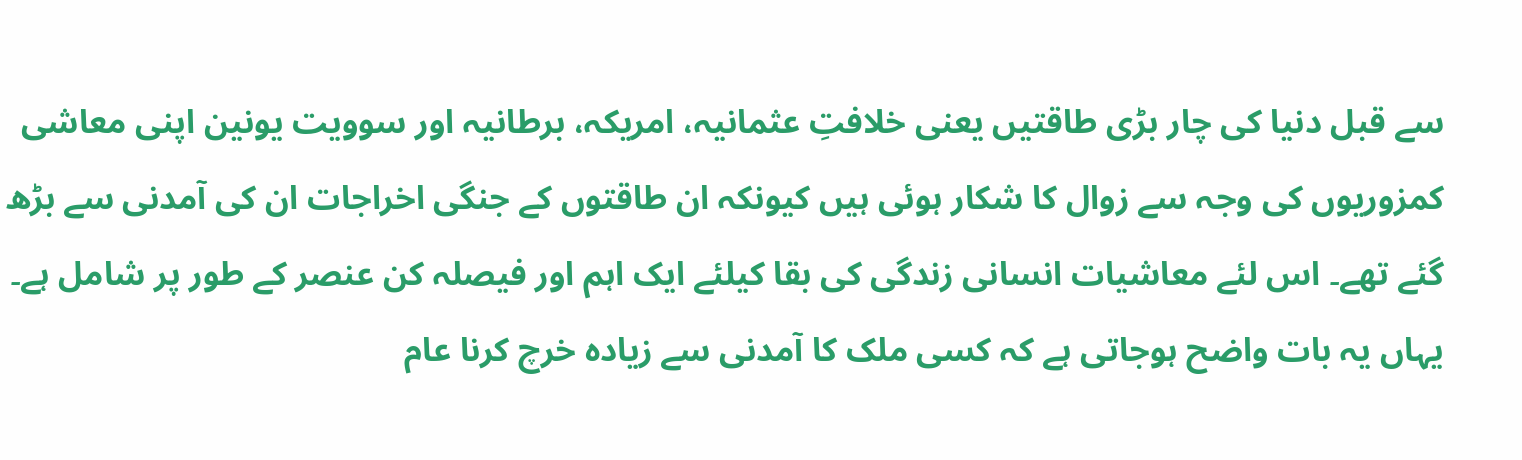سے قبل دنیا کی چار بڑی طاقتیں یعنی خلافتِ عثمانیہ، امریکہ، برطانیہ اور سوویت یونین اپنی معاشی کمزوریوں کی وجہ سے زوال کا شکار ہوئی ہیں کیونکہ ان طاقتوں کے جنگی اخراجات ان کی آمدنی سے بڑھ گئے تھے۔ اس لئے معاشیات انسانی زندگی کی بقا کیلئے ایک اہم اور فیصلہ کن عنصر کے طور پر شامل ہے۔ یہاں یہ بات واضح ہوجاتی ہے کہ کسی ملک کا آمدنی سے زیادہ خرچ کرنا عام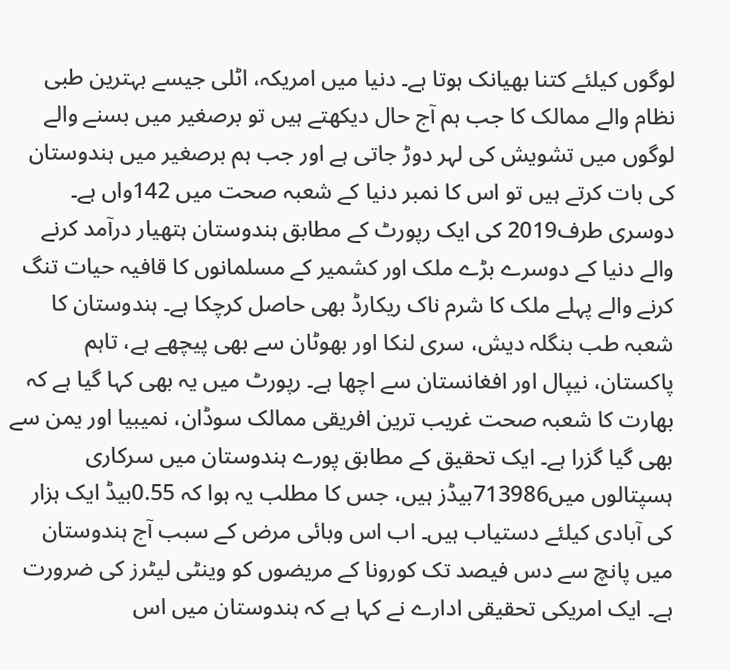لوگوں کیلئے کتنا بھیانک ہوتا ہے۔ دنیا میں امریکہ، اٹلی جیسے بہترین طبی نظام والے ممالک کا جب ہم آج حال دیکھتے ہیں تو برصغیر میں بسنے والے لوگوں میں تشویش کی لہر دوڑ جاتی ہے اور جب ہم برصغیر میں ہندوستان کی بات کرتے ہیں تو اس کا نمبر دنیا کے شعبہ صحت میں 142واں ہے۔ دوسری طرف2019 کی ایک رپورٹ کے مطابق ہندوستان ہتھیار درآمد کرنے والے دنیا کے دوسرے بڑے ملک اور کشمیر کے مسلمانوں کا قافیہ حیات تنگ کرنے والے پہلے ملک کا شرم ناک ریکارڈ بھی حاصل کرچکا ہے۔ ہندوستان کا شعبہ طب بنگلہ دیش، سری لنکا اور بھوٹان سے بھی پیچھے ہے، تاہم پاکستان، نیپال اور افغانستان سے اچھا ہے۔ رپورٹ میں یہ بھی کہا گیا ہے کہ بھارت کا شعبہ صحت غریب ترین افریقی ممالک سوڈان، نمیبیا اور یمن سے بھی گیا گزرا ہے۔ ایک تحقیق کے مطابق پورے ہندوستان میں سرکاری ہسپتالوں میں713986بیڈز ہیں، جس کا مطلب یہ ہوا کہ 0.55بیڈ ایک ہزار کی آبادی کیلئے دستیاب ہیں۔ اب اس وبائی مرض کے سبب آج ہندوستان میں پانچ سے دس فیصد تک کورونا کے مریضوں کو وینٹی لیٹرز کی ضرورت ہے۔ ایک امریکی تحقیقی ادارے نے کہا ہے کہ ہندوستان میں اس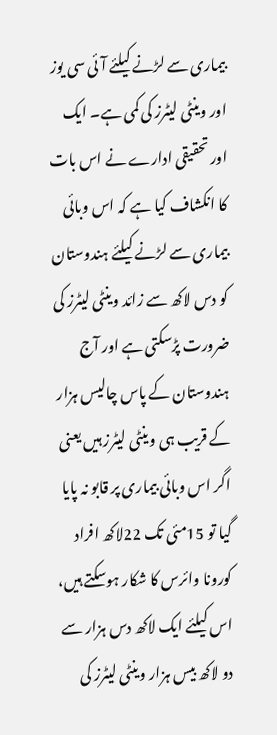بیماری سے لڑنے کیلئے آئی سی یوز اور وینٹی لیٹرز کی کمی ہے۔ ایک اور تحقیقی ادارے نے اس بات کا انکشاف کیا ہے کہ اس وبائی بیماری سے لڑنے کیلئے ہندوستان کو دس لاکھ سے زائد وینٹی لیٹرز کی ضرورت پڑسکتی ہے اور آج ہندوستان کے پاس چالیس ہزار کے قریب ہی وینٹی لیٹرز ہیں یعنی اگر اس وبائی بیماری پر قابو نہ پایا گیا تو 15مئی تک 22لاکھ افراد کورونا وائرس کا شکار ہوسکتے ہیں، اس کیلئے ایک لاکھ دس ہزار سے دو لاکھ بیس ہزار وینٹی لیٹرز کی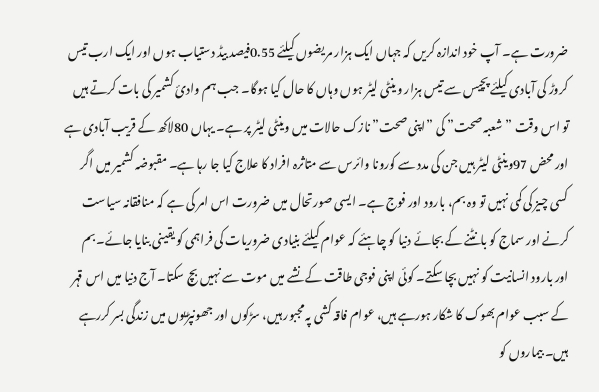ضرورت ہے۔ آپ خود اندازہ کریں کہ جہاں ایک ہزار مریضوں کیلئے 0.55فیصد بیڈ دستیاب ہوں اور ایک ارب تیس کروڑ کی آبادی کیلئے پچیس سے تیس ہزار وینٹی لیٹر ہوں وہاں کا حال کیا ہوگا۔ جب ہم وادیٔ کشمیر کی بات کرتے ہیں تو اس وقت ”شعبہ صحت” کی ”اپنی صحت” نازک حالات میں وینٹی لیٹر پر ہے۔ یہاں 80لاکھ کے قریب آبادی ہے اور محض 97وینٹی لیٹر ہیں جن کی مدد سے کورونا وائرس سے متاثرہ افراد کا علاج کیا جا رہا ہے۔ مقبوضہ کشمیر میں اگر کسی چیز کی کمی نہیں تو وہ بم، بارود اور فوج ہے۔ ایسی صورتحال میں ضرورت اس امر کی ہے کہ منافقانہ سیاست کرنے اور سماج کو بانٹنے کے بجائے دنیا کو چاہئے کہ عوام کیلئے بنیادی ضروریات کی فراہمی کو یقینی بنایا جائے۔ بم اور بارود انسانیت کو نہیں بچا سکتے۔ کوئی اپنی فوجی طاقت کے نشے میں موت سے نہیں بچ سکتا۔ آج دنیا میں اس قہر کے سبب عوام بھوک کا شکار ہورہے ہیں، عوام فاقہ کشی پہ مجبور ہیں، سڑکوں اور جھونپڑیوں میں زندگی بسر کررہے ہیں۔ بیماروں کو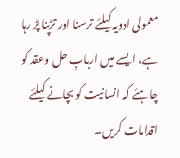معمولی ادویہ کیلئے ترسنا اور تڑپنا پڑ رہا ہے، ایسے میں اربابِ حل وعقد کو چاہئے کہ انسانیت کو بچانے کیلئے اقدامات کریں۔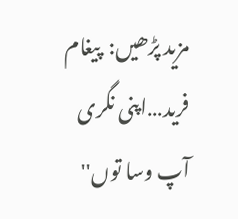مزید پڑھیں:  پیغام فرید…اپنی نگری آپ وسا توں''